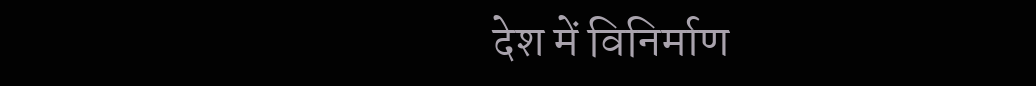देश में विनिर्माण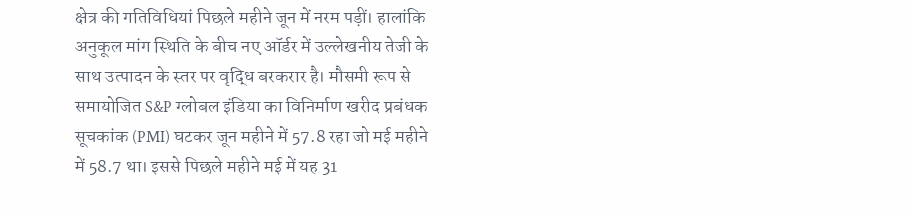क्षेत्र की गतिविधियां पिछले महीने जून में नरम पड़ीं। हालांकि अनुकूल मांग स्थिति के बीच नए ऑर्डर में उल्लेखनीय तेजी के साथ उत्पादन के स्तर पर वृद्धि बरकरार है। मौसमी रूप से समायोजित S&P ग्लोबल इंडिया का विनिर्माण खरीद प्रबंधक सूचकांक (PMI) घटकर जून महीने में 57.8 रहा जो मई महीने में 58.7 था। इससे पिछले महीने मई में यह 31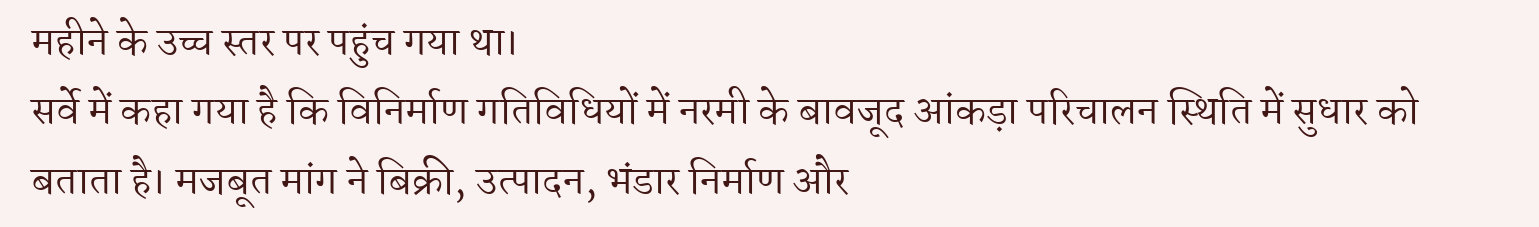महीने के उच्च स्तर पर पहुंच गया था।
सर्वे में कहा गया है कि विनिर्माण गतिविधियों में नरमी के बावजूद आंकड़ा परिचालन स्थिति में सुधार को बताता है। मजबूत मांग ने बिक्री, उत्पादन, भंडार निर्माण और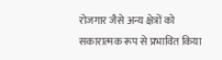रोजगार जैसे अन्य क्षेत्रों को सकारात्मक रूप से प्रभावित किया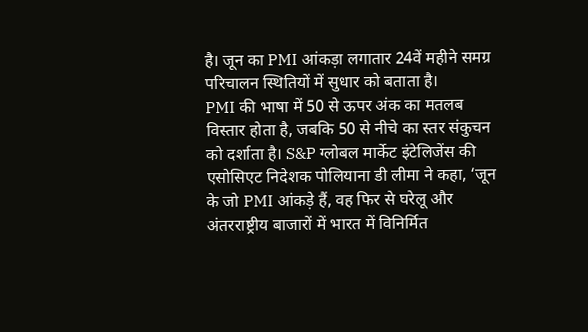है। जून का PMI आंकड़ा लगातार 24वें महीने समग्र परिचालन स्थितियों में सुधार को बताता है।
PMI की भाषा में 50 से ऊपर अंक का मतलब विस्तार होता है, जबकि 50 से नीचे का स्तर संकुचन को दर्शाता है। S&P ग्लोबल मार्केट इंटेलिजेंस की एसोसिएट निदेशक पोलियाना डी लीमा ने कहा, ‘जून के जो PMI आंकड़े हैं, वह फिर से घरेलू और अंतरराष्ट्रीय बाजारों में भारत में विनिर्मित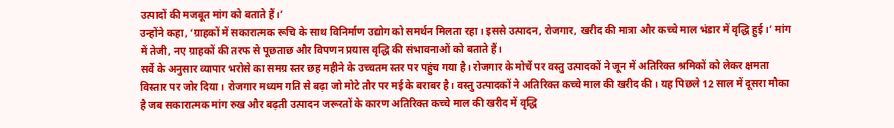उत्पादों की मजबूत मांग को बताते हैं।’
उन्होंने कहा, ‘ग्राहकों में सकारात्मक रूचि के साथ विनिर्माण उद्योग को समर्थन मिलता रहा। इससे उत्पादन, रोजगार, खरीद की मात्रा और कच्चे माल भंडार में वृद्धि हुई।’ मांग में तेजी, नए ग्राहकों की तरफ से पूछताछ और विपणन प्रयास वृद्धि की संभावनाओं को बताते हैं।
सर्वे के अनुसार व्यापार भरोसे का समग्र स्तर छह महीने के उच्चतम स्तर पर पहुंच गया है। रोजगार के मोर्चे पर वस्तु उत्पादकों ने जून में अतिरिक्त श्रमिकों को लेकर क्षमता विस्तार पर जोर दिया। रोजगार मध्यम गति से बढ़ा जो मोटे तौर पर मई के बराबर है। वस्तु उत्पादकों ने अतिरिक्त कच्चे माल की खरीद की। यह पिछले 12 साल में दूसरा मौका है जब सकारात्मक मांग रुख और बढ़ती उत्पादन जरूरतों के कारण अतिरिक्त कच्चे माल की खरीद में वृद्धि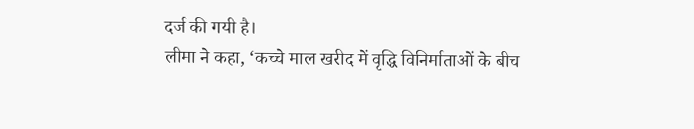दर्ज की गयी है।
लीमा ने कहा, ‘कच्चे माल खरीद में वृद्धि विनिर्माताओं के बीच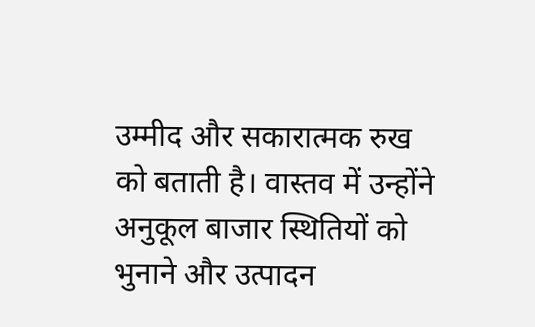उम्मीद और सकारात्मक रुख को बताती है। वास्तव में उन्होंने अनुकूल बाजार स्थितियों को भुनाने और उत्पादन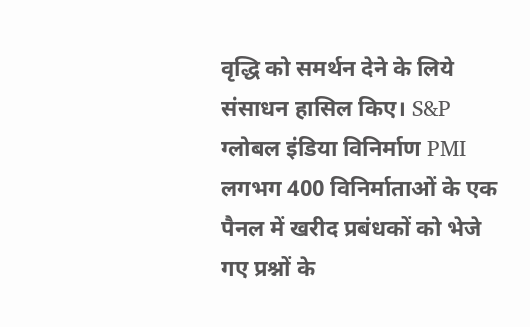वृद्धि को समर्थन देने के लिये संसाधन हासिल किए। S&P ग्लोबल इंडिया विनिर्माण PMI लगभग 400 विनिर्माताओं के एक पैनल में खरीद प्रबंधकों को भेजे गए प्रश्नों के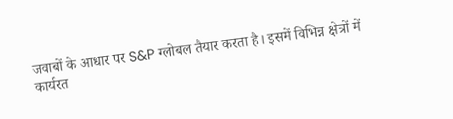जवाबों के आधार पर S&P ग्लोबल तैयार करता है। इसमें विभिन्न क्षेत्रों में कार्यरत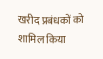खरीद प्रबंधकों को शामिल किया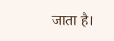जाता है।